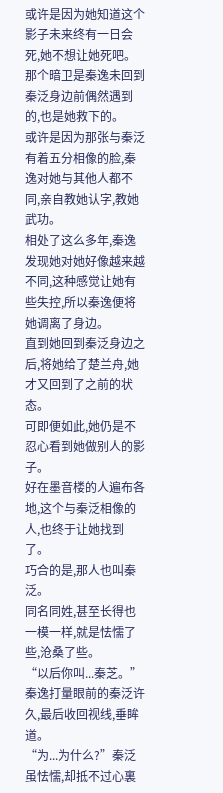或许是因为她知道这个影子未来终有一日会死,她不想让她死吧。
那个暗卫是秦逸未回到秦泛身边前偶然遇到的,也是她救下的。
或许是因为那张与秦泛有着五分相像的脸,秦逸对她与其他人都不同,亲自教她认字,教她武功。
相处了这么多年,秦逸发现她对她好像越来越不同,这种感觉让她有些失控,所以秦逸便将她调离了身边。
直到她回到秦泛身边之后,将她给了楚兰舟,她才又回到了之前的状态。
可即便如此,她仍是不忍心看到她做别人的影子。
好在墨音楼的人遍布各地,这个与秦泛相像的人,也终于让她找到了。
巧合的是,那人也叫秦泛。
同名同姓,甚至长得也一模一样,就是怯懦了些,沧桑了些。
“以后你叫...秦芝。”秦逸打量眼前的秦泛许久,最后收回视线,垂眸道。
“为...为什么?”秦泛虽怯懦,却抵不过心裏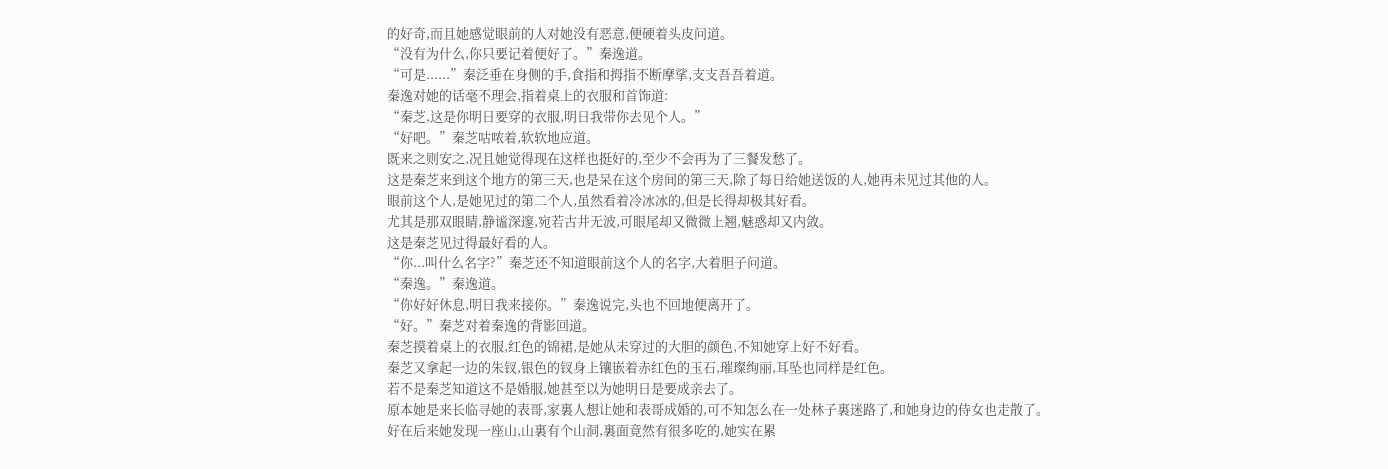的好奇,而且她感觉眼前的人对她没有恶意,便硬着头皮问道。
“没有为什么,你只要记着便好了。”秦逸道。
“可是......”秦泛垂在身侧的手,食指和拇指不断摩挲,支支吾吾着道。
秦逸对她的话毫不理会,指着桌上的衣服和首饰道:
“秦芝,这是你明日要穿的衣服,明日我带你去见个人。”
“好吧。”秦芝咕哝着,软软地应道。
既来之则安之,况且她觉得现在这样也挺好的,至少不会再为了三餐发愁了。
这是秦芝来到这个地方的第三天,也是呆在这个房间的第三天,除了每日给她送饭的人,她再未见过其他的人。
眼前这个人,是她见过的第二个人,虽然看着冷冰冰的,但是长得却极其好看。
尤其是那双眼睛,静谧深邃,宛若古井无波,可眼尾却又微微上翘,魅惑却又内敛。
这是秦芝见过得最好看的人。
“你...叫什么名字?”秦芝还不知道眼前这个人的名字,大着胆子问道。
“秦逸。”秦逸道。
“你好好休息,明日我来接你。”秦逸说完,头也不回地便离开了。
“好。”秦芝对着秦逸的背影回道。
秦芝摸着桌上的衣服,红色的锦裙,是她从未穿过的大胆的颜色,不知她穿上好不好看。
秦芝又拿起一边的朱钗,银色的钗身上镶嵌着赤红色的玉石,璀璨绚丽,耳坠也同样是红色。
若不是秦芝知道这不是婚服,她甚至以为她明日是要成亲去了。
原本她是来长临寻她的表哥,家裏人想让她和表哥成婚的,可不知怎么在一处林子裏迷路了,和她身边的侍女也走散了。
好在后来她发现一座山,山裏有个山洞,裏面竟然有很多吃的,她实在累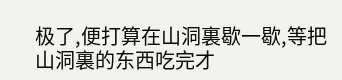极了,便打算在山洞裏歇一歇,等把山洞裏的东西吃完才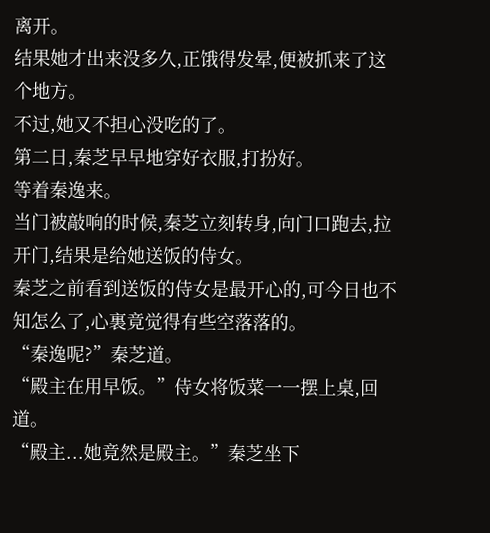离开。
结果她才出来没多久,正饿得发晕,便被抓来了这个地方。
不过,她又不担心没吃的了。
第二日,秦芝早早地穿好衣服,打扮好。
等着秦逸来。
当门被敲响的时候,秦芝立刻转身,向门口跑去,拉开门,结果是给她送饭的侍女。
秦芝之前看到送饭的侍女是最开心的,可今日也不知怎么了,心裏竟觉得有些空落落的。
“秦逸呢?”秦芝道。
“殿主在用早饭。”侍女将饭菜一一摆上桌,回道。
“殿主...她竟然是殿主。”秦芝坐下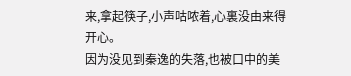来,拿起筷子,小声咕哝着,心裏没由来得开心。
因为没见到秦逸的失落,也被口中的美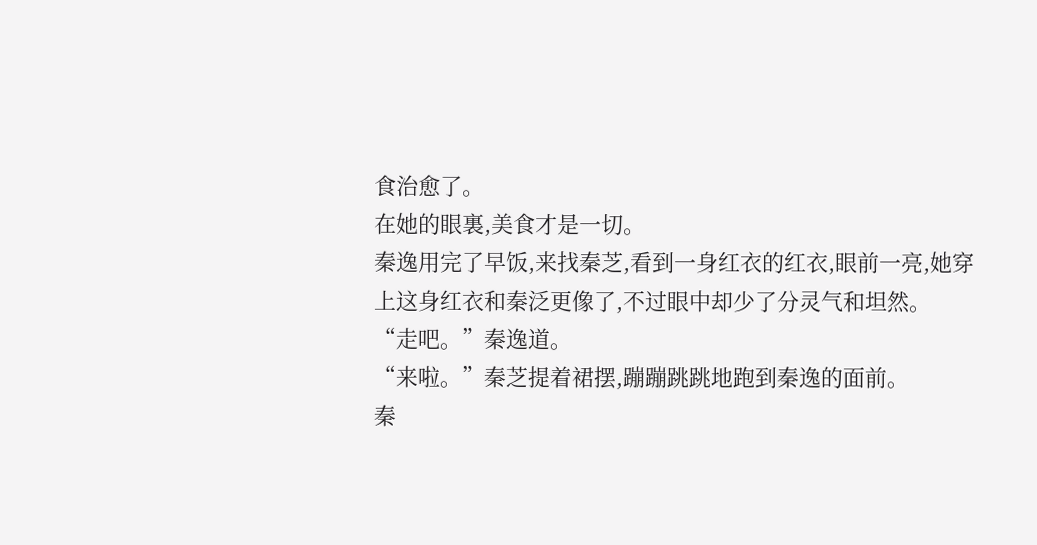食治愈了。
在她的眼裏,美食才是一切。
秦逸用完了早饭,来找秦芝,看到一身红衣的红衣,眼前一亮,她穿上这身红衣和秦泛更像了,不过眼中却少了分灵气和坦然。
“走吧。”秦逸道。
“来啦。”秦芝提着裙摆,蹦蹦跳跳地跑到秦逸的面前。
秦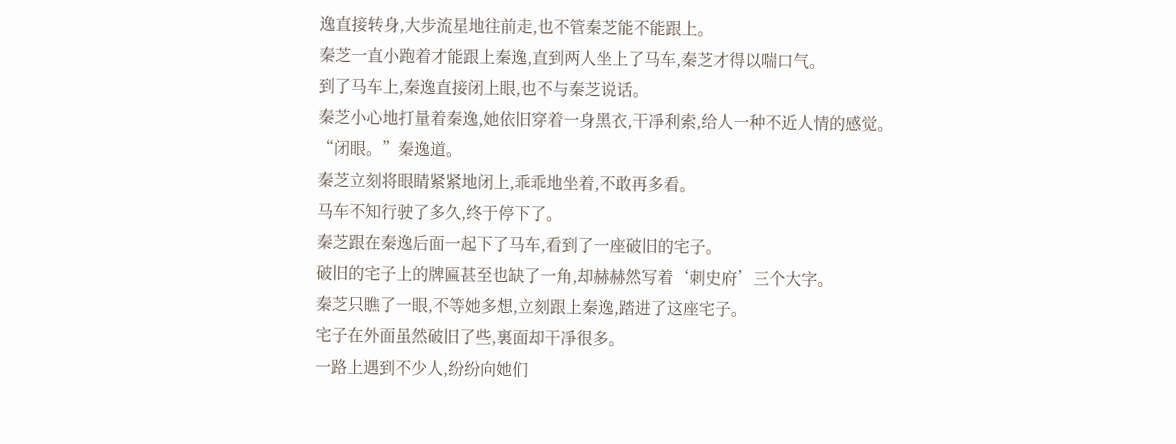逸直接转身,大步流星地往前走,也不管秦芝能不能跟上。
秦芝一直小跑着才能跟上秦逸,直到两人坐上了马车,秦芝才得以喘口气。
到了马车上,秦逸直接闭上眼,也不与秦芝说话。
秦芝小心地打量着秦逸,她依旧穿着一身黑衣,干凈利索,给人一种不近人情的感觉。
“闭眼。”秦逸道。
秦芝立刻将眼睛紧紧地闭上,乖乖地坐着,不敢再多看。
马车不知行驶了多久,终于停下了。
秦芝跟在秦逸后面一起下了马车,看到了一座破旧的宅子。
破旧的宅子上的牌匾甚至也缺了一角,却赫赫然写着‘刺史府’三个大字。
秦芝只瞧了一眼,不等她多想,立刻跟上秦逸,踏进了这座宅子。
宅子在外面虽然破旧了些,裏面却干凈很多。
一路上遇到不少人,纷纷向她们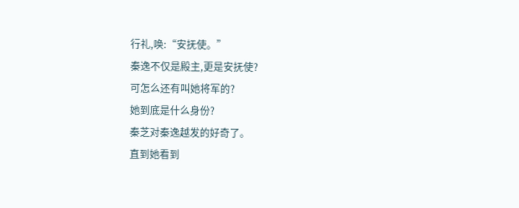行礼,唤:“安抚使。”
秦逸不仅是殿主,更是安抚使?
可怎么还有叫她将军的?
她到底是什么身份?
秦芝对秦逸越发的好奇了。
直到她看到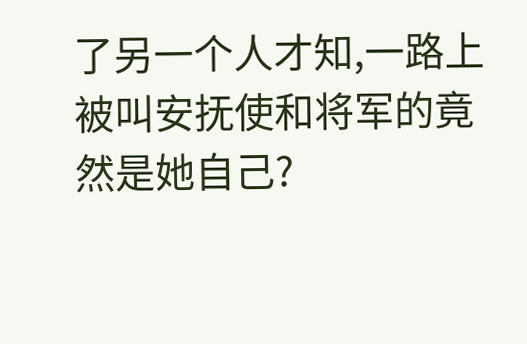了另一个人才知,一路上被叫安抚使和将军的竟然是她自己?